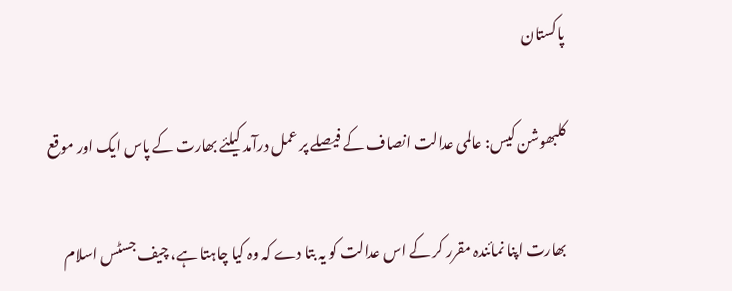پاکستان

کلبھوشن کیس: عالمی عدالت انصاف کے فیصلے پر عمل درآمد کیلئے بھارت کے پاس ایک اور موقع

بھارت اپنا نمائندہ مقرر کر کے اس عدالت کو یہ بتا دے کہ وہ کیا چاہتا ہے، چیف جسٹس اسلام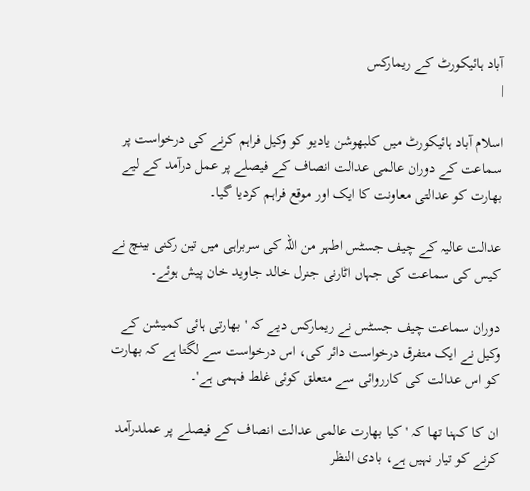آباد ہائیکورٹ کے ریمارکس
|

اسلام آباد ہائیکورٹ میں کلبھوشن یادیو کو وکیل فراہم کرنے کی درخواست پر سماعت کے دوران عالمی عدالت انصاف کے فیصلے پر عمل درآمد کے لیے بھارت کو عدالتی معاونت کا ایک اور موقع فراہم کردیا گیا۔

عدالت عالیہ کے چیف جسٹس اطہر من اللہ کی سربراہی میں تین رکنی بینچ نے کیس کی سماعت کی جہاں اٹارنی جنرل خالد جاوید خان پیش ہوئے۔

دوران سماعت چیف جسٹس نے ریمارکس دیے کہ 'بھارتی ہائی کمیشن کے وکیل نے ایک متفرق درخواست دائر کی، اس درخواست سے لگتا ہے کہ بھارت کو اس عدالت کی کارروائی سے متعلق کوئی غلط فہمی ہے'۔

ان کا کہنا تھا کہ 'کیا بھارت عالمی عدالت انصاف کے فیصلے پر عملدرآمد کرنے کو تیار نہیں ہے، بادی النظر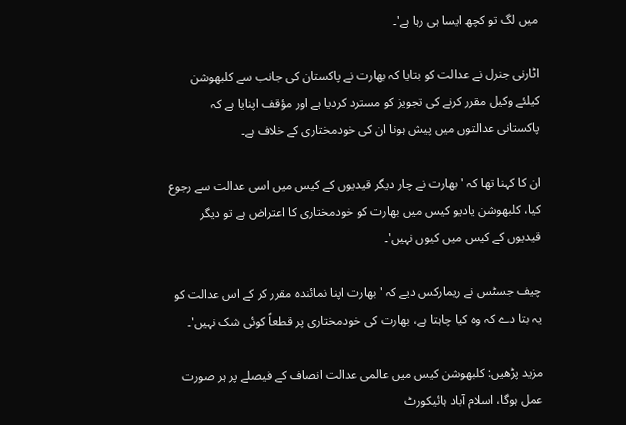میں لگ تو کچھ ایسا ہی رہا ہے'۔

اٹارنی جنرل نے عدالت کو بتایا کہ بھارت نے پاکستان کی جانب سے کلبھوشن کیلئے وکیل مقرر کرنے کی تجویز کو مسترد کردیا ہے اور مؤقف اپنایا ہے کہ پاکستانی عدالتوں میں پیش ہونا ان کی خودمختاری کے خلاف ہے۔

ان کا کہنا تھا کہ 'بھارت نے چار دیگر قیدیوں کے کیس میں اسی عدالت سے رجوع کیا، کلبھوشن یادیو کیس میں بھارت کو خودمختاری کا اعتراض ہے تو دیگر قیدیوں کے کیس میں کیوں نہیں'۔

چیف جسٹس نے ریمارکس دیے کہ 'بھارت اپنا نمائندہ مقرر کر کے اس عدالت کو یہ بتا دے کہ وہ کیا چاہتا ہے، بھارت کی خودمختاری پر قطعاً کوئی شک نہیں'۔

مزید پڑھیں: کلبھوشن کیس میں عالمی عدالت انصاف کے فیصلے پر ہر صورت عمل ہوگا، اسلام آباد ہائیکورٹ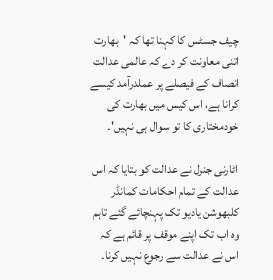چیف جسٹس کا کہنا تھا کہ 'بھارت اتنی معاونت کر دے کہ عالمی عدالت انصاف کے فیصلے پر عملدرآمد کیسے کرانا ہے، اس کیس میں بھارت کی خودمختاری کا تو سوال ہی نہیں'۔

اٹارنی جنرل نے عدالت کو بتایا کہ اس عدالت کے تمام احکامات کمانڈر کلبھوشن یادیو تک پہنچائے گئے تاہم وہ اب تک اپنے موقف پر قائم ہے کہ اس نے عدالت سے رجوع نہیں کرنا۔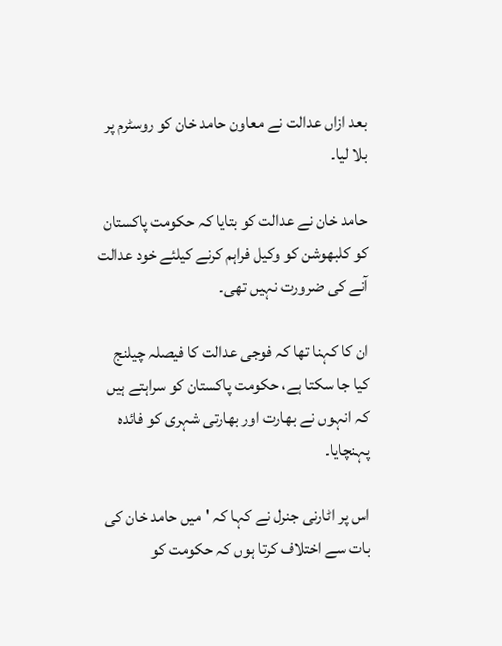بعد ازاں عدالت نے معاون حامد خان کو روسٹرم پر بلا لیا۔

حامد خان نے عدالت کو بتایا کہ حکومت پاکستان کو کلبھوشن کو وکیل فراہم کرنے کیلئے خود عدالت آنے کی ضرورت نہیں تھی۔

ان کا کہنا تھا کہ فوجی عدالت کا فیصلہ چیلنج کیا جا سکتا ہے، حکومت پاکستان کو سراہتے ہیں کہ انہوں نے بھارت اور بھارتی شہری کو فائدہ پہنچایا۔

اس پر اٹارنی جنرل نے کہا کہ 'میں حامد خان کی بات سے اختلاف کرتا ہوں کہ حکومت کو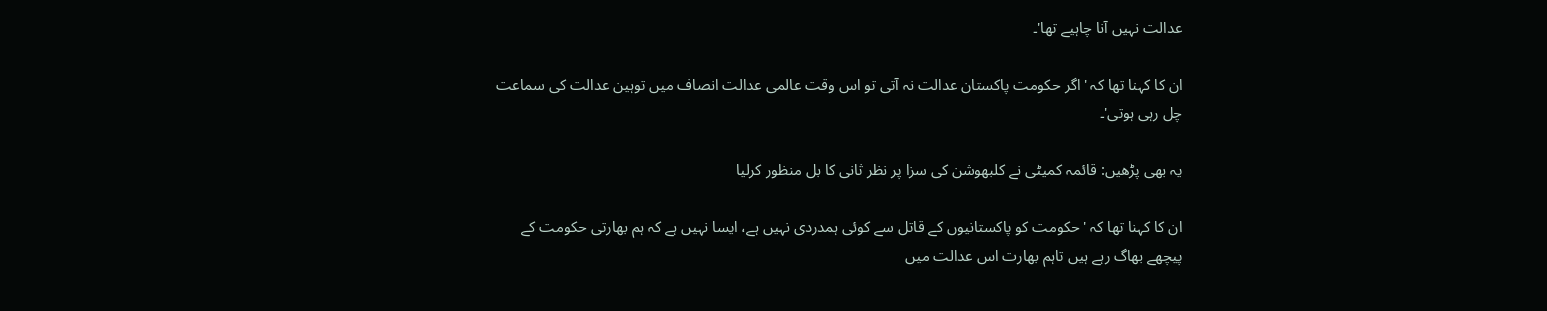عدالت نہیں آنا چاہیے تھا'۔

ان کا کہنا تھا کہ 'اگر حکومت پاکستان عدالت نہ آتی تو اس وقت عالمی عدالت انصاف میں توہین عدالت کی سماعت چل رہی ہوتی'۔

یہ بھی پڑھیں: قائمہ کمیٹی نے کلبھوشن کی سزا پر نظر ثانی کا بل منظور کرلیا

ان کا کہنا تھا کہ 'حکومت کو پاکستانیوں کے قاتل سے کوئی ہمدردی نہیں ہے، ایسا نہیں ہے کہ ہم بھارتی حکومت کے پیچھے بھاگ رہے ہیں تاہم بھارت اس عدالت میں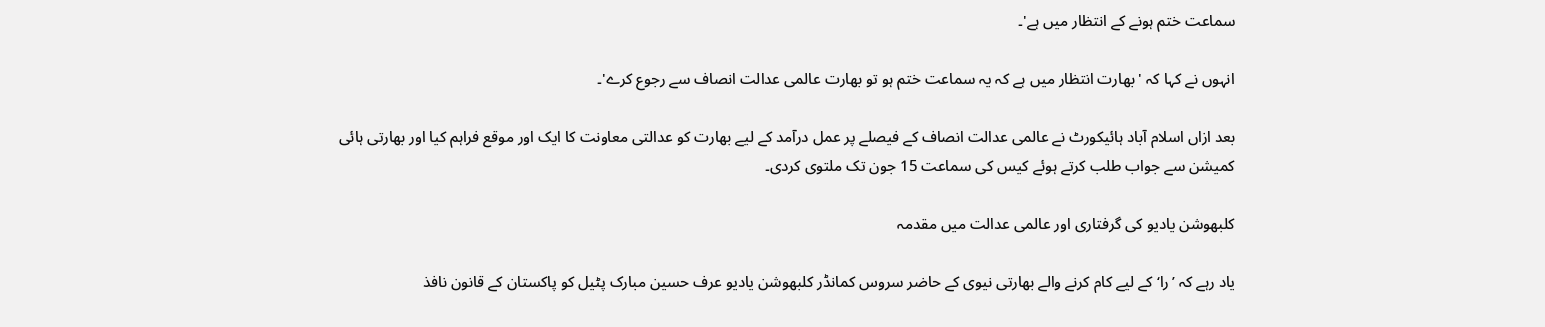سماعت ختم ہونے کے انتظار میں ہے'۔

انہوں نے کہا کہ 'بھارت انتظار میں ہے کہ یہ سماعت ختم ہو تو بھارت عالمی عدالت انصاف سے رجوع کرے'۔

بعد ازاں اسلام آباد ہائیکورٹ نے عالمی عدالت انصاف کے فیصلے پر عمل درآمد کے لیے بھارت کو عدالتی معاونت کا ایک اور موقع فراہم کیا اور بھارتی ہائی کمیشن سے جواب طلب کرتے ہوئے کیس کی سماعت 15 جون تک ملتوی کردی۔

کلبھوشن یادیو کی گرفتاری اور عالمی عدالت میں مقدمہ

یاد رہے کہ ’را‘ کے لیے کام کرنے والے بھارتی نیوی کے حاضر سروس کمانڈر کلبھوشن یادیو عرف حسین مبارک پٹیل کو پاکستان کے قانون نافذ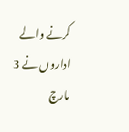کرنے والے اداروں نے 3 مارچ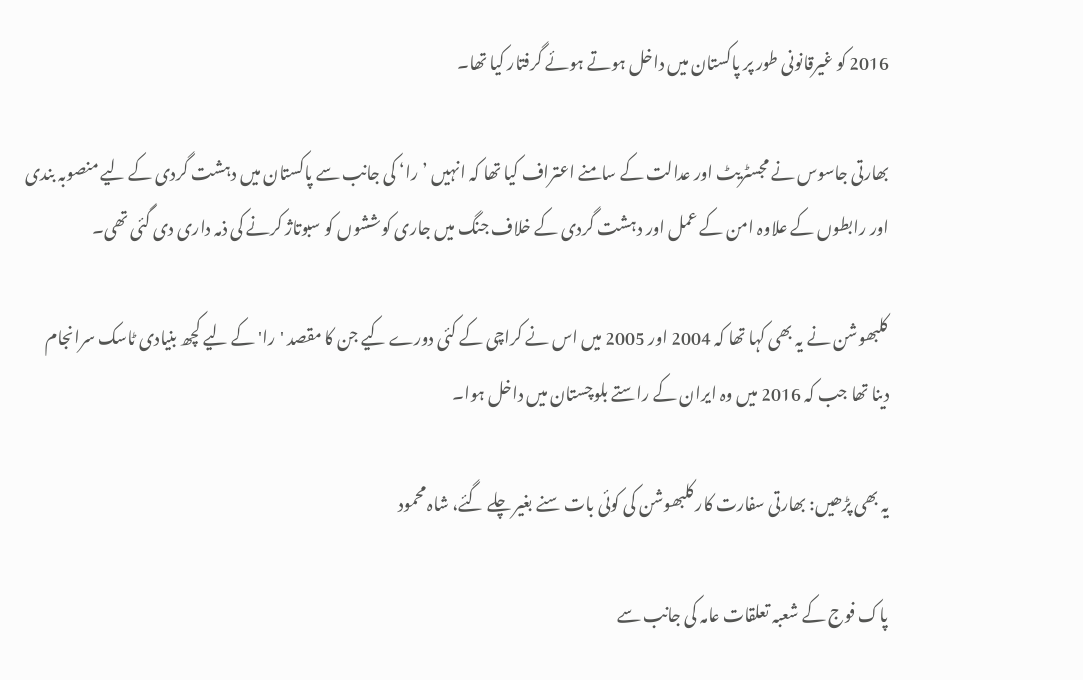2016 کو غیرقانونی طور پر پاکستان میں داخل ہوتے ہوئے گرفتار کیا تھا۔

بھارتی جاسوس نے مجسٹریٹ اور عدالت کے سامنے اعتراف کیا تھا کہ انہیں ’را‘ کی جانب سے پاکستان میں دہشت گردی کے لیے منصوبہ بندی اور رابطوں کے علاوہ امن کے عمل اور دہشت گردی کے خلاف جنگ میں جاری کوششوں کو سبوتاژ کرنے کی ذمہ داری دی گئی تھی۔

کلبھوشن نے یہ بھی کہا تھا کہ 2004 اور 2005 میں اس نے کراچی کے کئی دورے کیے جن کا مقصد 'را' کے لیے کچھ بنیادی ٹاسک سرانجام دینا تھا جب کہ 2016 میں وہ ایران کے راستے بلوچستان میں داخل ہوا۔

یہ بھی پڑھیں: بھارتی سفارت کار کلبھوشن کی کوئی بات سنے بغیر چلے گئے، شاہ محمود

پاک فوج کے شعبہ تعلقات عامہ کی جانب سے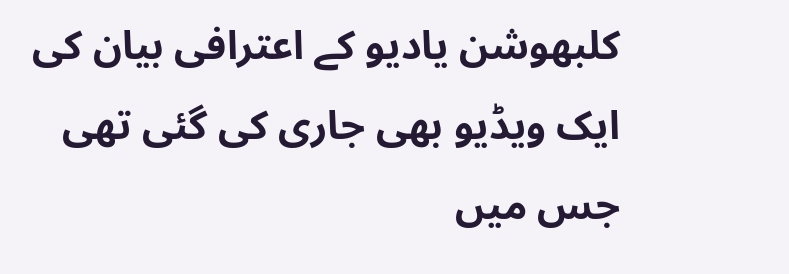کلبھوشن یادیو کے اعترافی بیان کی ایک ویڈیو بھی جاری کی گئی تھی جس میں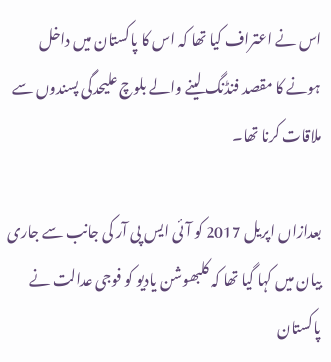اس نے اعتراف کیا تھا کہ اس کا پاکستان میں داخل ہونے کا مقصد فنڈنگ لینے والے بلوچ علیحدگی پسندوں سے ملاقات کرنا تھا۔

بعدازاں اپریل 2017 کو آئی ایس پی آر کی جانب سے جاری بیان میں کہا گیا تھا کہ کلبھوشن یادیو کو فوجی عدالت نے پاکستان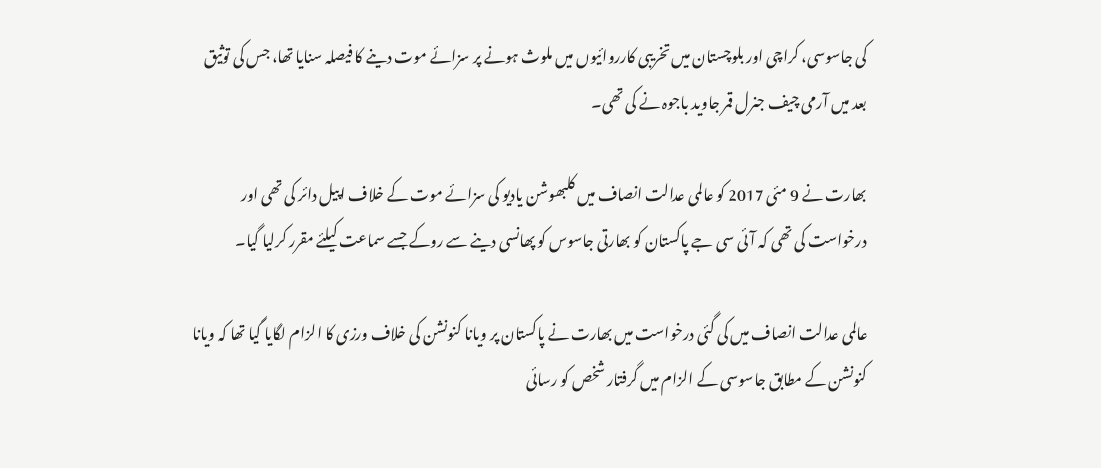کی جاسوسی، کراچی اور بلوچستان میں تخریبی کارروائیوں میں ملوث ہونے پر سزائے موت دینے کا فیصلہ سنایا تھا، جس کی توثیق بعد میں آرمی چیف جنرل قمر جاوید باجوہ نے کی تھی۔

بھارت نے 9 مئی 2017 کو عالمی عدالت انصاف میں کلبھوشن یادیو کی سزائے موت کے خلاف اپیل دائر کی تھی اور درخواست کی تھی کہ آئی سی جے پاکستان کو بھارتی جاسوس کو پھانسی دینے سے روکے جسے سماعت کیلئے مقرر کرلیا گیا۔

عالمی عدالت انصاف میں کی گئی درخواست میں بھارت نے پاکستان پر ویانا کنونشن کی خلاف ورزی کا الزام لگایا گیا تھا کہ ویانا کنونشن کے مطابق جاسوسی کے الزام میں گرفتار شخص کو رسائی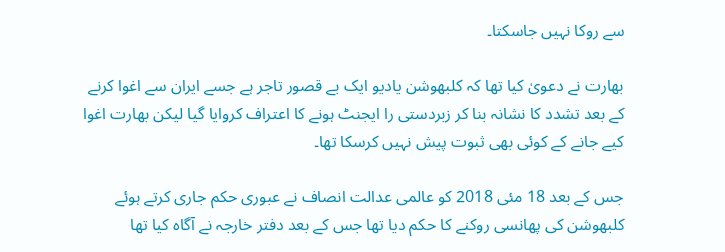سے روکا نہیں جاسکتا۔

بھارت نے دعویٰ کیا تھا کہ کلبھوشن یادیو ایک بے قصور تاجر ہے جسے ایران سے اغوا کرنے کے بعد تشدد کا نشانہ بنا کر زبردستی را ایجنٹ ہونے کا اعتراف کروایا گیا لیکن بھارت اغوا کیے جانے کے کوئی بھی ثبوت پیش نہیں کرسکا تھا۔

جس کے بعد 18 مئی 2018 کو عالمی عدالت انصاف نے عبوری حکم جاری کرتے ہوئے کلبھوشن کی پھانسی روکنے کا حکم دیا تھا جس کے بعد دفتر خارجہ نے آگاہ کیا تھا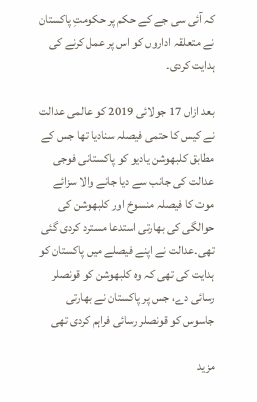کہ آئی سی جے کے حکم پر حکومتِ پاکستان نے متعلقہ اداروں کو اس پر عمل کرنے کی ہدایت کردی۔

بعد ازاں 17 جولائی 2019 کو عالمی عدالت نے کیس کا حتمی فیصلہ سنادیا تھا جس کے مطابق کلبھوشن یادیو کو پاکستانی فوجی عدالت کی جانب سے دیا جانے والا سزائے موت کا فیصلہ منسوخ اور کلبھوشن کی حوالگی کی بھارتی استدعا مسترد کردی گئی تھی۔عدالت نے اپنے فیصلے میں پاکستان کو ہدایت کی تھی کہ وہ کلبھوشن کو قونصلر رسائی دے، جس پر پاکستان نے بھارتی جاسوس کو قونصلر رسائی فراہم کردی تھی

مزید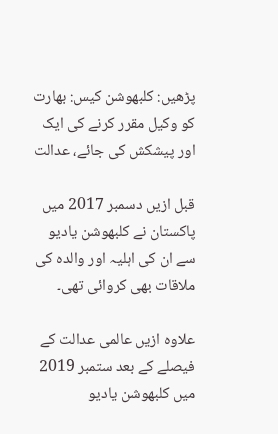پڑھیں: کلبھوشن کیس: بھارت کو وکیل مقرر کرنے کی ایک اور پیشکش کی جائے، عدالت

قبل ازیں دسمبر 2017 میں پاکستان نے کلبھوشن یادیو سے ان کی اہلیہ اور والدہ کی ملاقات بھی کروائی تھی۔

علاوہ ازیں عالمی عدالت کے فیصلے کے بعد ستمبر 2019 میں کلبھوشن یادیو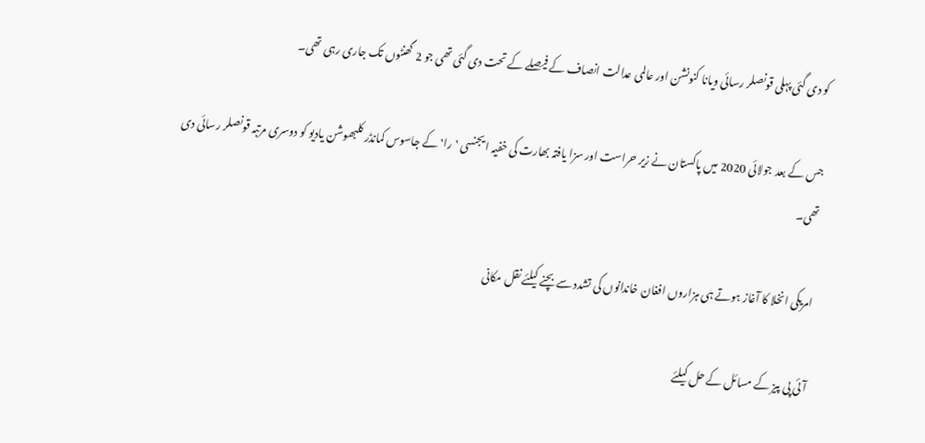کو دی گئی پہلی قونصلر رسائی ویانا کنونشن اور عالمی عدالت انصاف کے فیصلے کے تحت دی گئی تھی جو 2 گھنٹوں تک جاری رہی تھی۔

جس کے بعد جولائی 2020 میں پاکستان نے زیر حراست اور سزا یافتہ بھارت کی خفیہ ایجنسی 'را' کے جاسوس کمانڈر کلبھوشن یادیو کو دوسری مرتبہ قونصلر رسائی دی تھی۔

امریکی انخلا کا آغاز ہوتے ہی ہزاروں افغان خاندانوں کی تشدد سے بچنے کیلئے نقل مکانی

آئی پی پیز کے مسائل کے حل کیلئے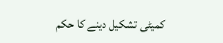کمیٹی تشکیل دینے کا حکم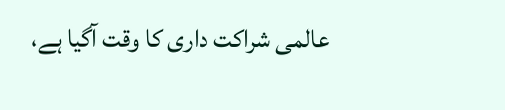عالمی شراکت داری کا وقت آگیا ہے،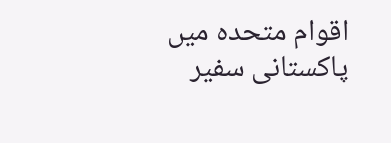اقوام متحدہ میں پاکستانی سفیر